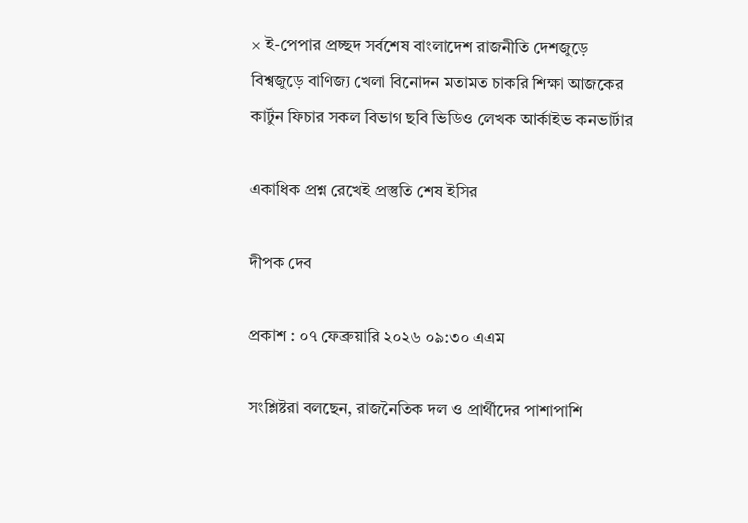× ই-পেপার প্রচ্ছদ সর্বশেষ বাংলাদেশ রাজনীতি দেশজুড়ে বিশ্বজুড়ে বাণিজ্য খেলা বিনোদন মতামত চাকরি শিক্ষা আজকের কার্টুন ফিচার সকল বিভাগ ছবি ভিডিও লেখক আর্কাইভ কনভার্টার

একাধিক প্রশ্ন রেখেই প্রস্তুতি শেষ ইসির

দীপক দেব

প্রকাশ : ০৭ ফেব্রুয়ারি ২০২৬ ০৯:৩০ এএম

সংশ্লিষ্টরা বলছেন, রাজনৈতিক দল ও প্রার্থীদের পাশাপাশি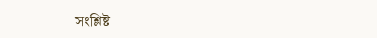সংশ্লিষ্ট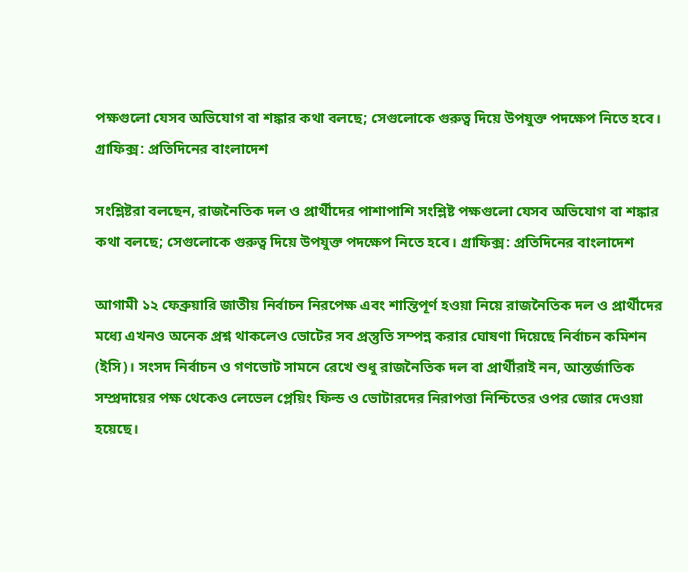পক্ষগুলো যেসব অভিযোগ বা শঙ্কার কথা বলছে; সেগুলোকে গুরুত্ব দিয়ে উপযুক্ত পদক্ষেপ নিতে হবে। গ্রাফিক্স: প্রতিদিনের বাংলাদেশ

সংশ্লিষ্টরা বলছেন, রাজনৈতিক দল ও প্রার্থীদের পাশাপাশি সংশ্লিষ্ট পক্ষগুলো যেসব অভিযোগ বা শঙ্কার কথা বলছে; সেগুলোকে গুরুত্ব দিয়ে উপযুক্ত পদক্ষেপ নিতে হবে। গ্রাফিক্স: প্রতিদিনের বাংলাদেশ

আগামী ১২ ফেব্রুয়ারি জাতীয় নির্বাচন নিরপেক্ষ এবং শান্তিপূর্ণ হওয়া নিয়ে রাজনৈতিক দল ও প্রার্থীদের মধ্যে এখনও অনেক প্রশ্ন থাকলেও ভোটের সব প্রস্তুতি সম্পন্ন করার ঘোষণা দিয়েছে নির্বাচন কমিশন (ইসি)। সংসদ নির্বাচন ও গণভোট সামনে রেখে শুধু রাজনৈতিক দল বা প্রার্থীরাই নন, আন্তর্জাতিক সম্প্রদায়ের পক্ষ থেকেও লেভেল প্লেয়িং ফিল্ড ও ভোটারদের নিরাপত্তা নিশ্চিতের ওপর জোর দেওয়া হয়েছে।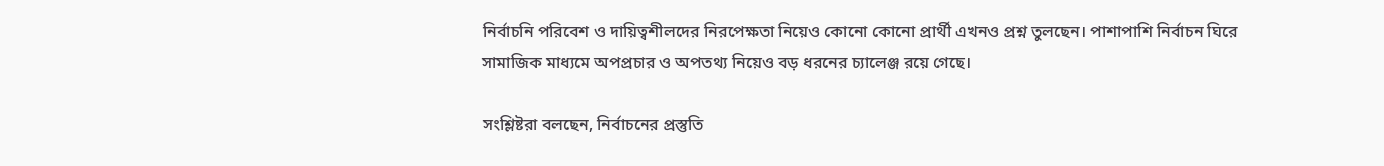নির্বাচনি পরিবেশ ও দায়িত্বশীলদের নিরপেক্ষতা নিয়েও কোনো কোনো প্রার্থী এখনও প্রশ্ন তুলছেন। পাশাপাশি নির্বাচন ঘিরে সামাজিক মাধ্যমে অপপ্রচার ও অপতথ্য নিয়েও বড় ধরনের চ্যালেঞ্জ রয়ে গেছে।

সংশ্লিষ্টরা বলছেন, নির্বাচনের প্রস্তুতি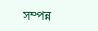সম্পন্ন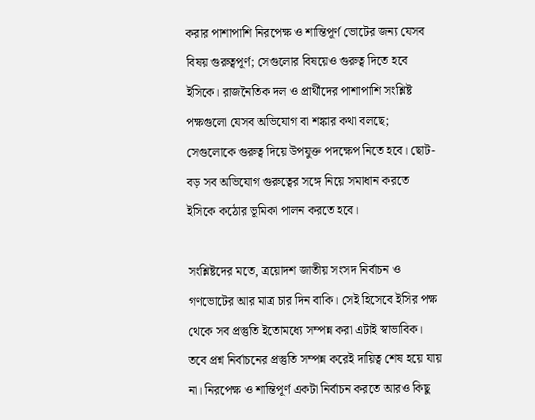করার পাশাপাশি নিরপেক্ষ ও শান্তিপূর্ণ ভোটের জন্য যেসব বিষয় গুরুত্বপূর্ণ; সেগুলোর বিষয়েও গুরুত্ব দিতে হবে ইসিকে। রাজনৈতিক দল ও প্রার্থীদের পাশাপাশি সংশ্লিষ্ট পক্ষগুলো যেসব অভিযোগ বা শঙ্কার কথা বলছে; সেগুলোকে গুরুত্ব দিয়ে উপযুক্ত পদক্ষেপ নিতে হবে। ছোট-বড় সব অভিযোগ গুরুত্বের সঙ্গে নিয়ে সমাধান করতে ইসিকে কঠোর ভূমিকা পালন করতে হবে।

সংশ্লিষ্টদের মতে, ত্রয়োদশ জাতীয় সংসদ নির্বাচন ও গণভোটের আর মাত্র চার দিন বাকি। সেই হিসেবে ইসির পক্ষ থেকে সব প্রস্তুতি ইতোমধ্যে সম্পন্ন করা এটাই স্বাভাবিক। তবে প্রশ্ন নির্বাচনের প্রস্তুতি সম্পন্ন করেই দায়িত্ব শেষ হয়ে যায় না। নিরপেক্ষ ও শান্তিপূর্ণ একটা নির্বাচন করতে আরও কিছু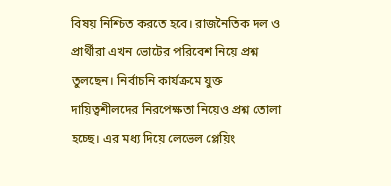বিষয় নিশ্চিত করতে হবে। রাজনৈতিক দল ও প্রার্থীরা এখন ভোটের পরিবেশ নিয়ে প্রশ্ন তুলছেন। নির্বাচনি কার্যক্রমে যুক্ত দায়িত্বশীলদের নিরপেক্ষতা নিয়েও প্রশ্ন তোলা হচ্ছে। এর মধ্য দিয়ে লেভেল প্লেয়িং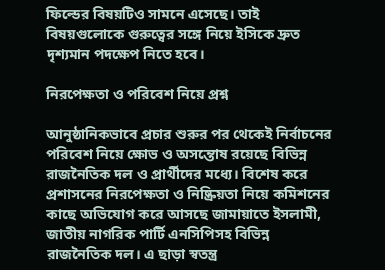ফিল্ডের বিষয়টিও সামনে এসেছে। তাই বিষয়গুলোকে গুরুত্বের সঙ্গে নিয়ে ইসিকে দ্রুত দৃশ্যমান পদক্ষেপ নিতে হবে।

নিরপেক্ষতা ও পরিবেশ নিয়ে প্রশ্ন

আনুষ্ঠানিকভাবে প্রচার শুরুর পর থেকেই নির্বাচনের পরিবেশ নিয়ে ক্ষোভ ও অসন্তোষ রয়েছে বিভিন্ন রাজনৈতিক দল ও প্রার্থীদের মধ্যে। বিশেষ করে প্রশাসনের নিরপেক্ষতা ও নিষ্ক্রিয়তা নিয়ে কমিশনের কাছে অভিযোগ করে আসছে জামায়াতে ইসলামী, জাতীয় নাগরিক পার্টি এনসিপিসহ বিভিন্ন রাজনৈতিক দল। এ ছাড়া স্বতন্ত্র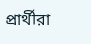প্রার্থীরা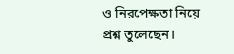ও নিরপেক্ষতা নিয়ে প্রশ্ন তুলেছেন।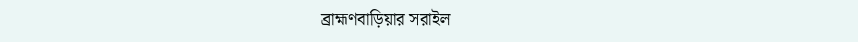ব্রাহ্মণবাড়িয়ার সরাইল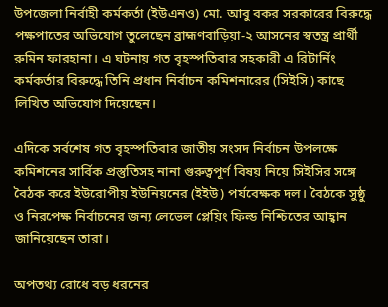উপজেলা নির্বাহী কর্মকর্তা (ইউএনও) মো. আবু বকর সরকারের বিরুদ্ধে পক্ষপাতের অভিযোগ তুলেছেন ব্রাহ্মণবাড়িয়া-২ আসনের স্বতন্ত্র প্রার্থী রুমিন ফারহানা। এ ঘটনায় গত বৃহস্পতিবার সহকারী এ রিটার্নিং কর্মকর্তার বিরুদ্ধে তিনি প্রধান নির্বাচন কমিশনারের (সিইসি) কাছে লিখিত অভিযোগ দিয়েছেন।

এদিকে সর্বশেষ গত বৃহস্পতিবার জাতীয় সংসদ নির্বাচন উপলক্ষে কমিশনের সার্বিক প্রস্তুতিসহ নানা গুরুত্বপূর্ণ বিষয় নিয়ে সিইসির সঙ্গে বৈঠক করে ইউরোপীয় ইউনিয়নের (ইইউ) পর্যবেক্ষক দল। বৈঠকে সুষ্ঠু ও নিরপেক্ষ নির্বাচনের জন্য লেভেল প্লেয়িং ফিল্ড নিশ্চিতের আহ্বান জানিয়েছেন তারা।

অপতথ্য রোধে বড় ধরনের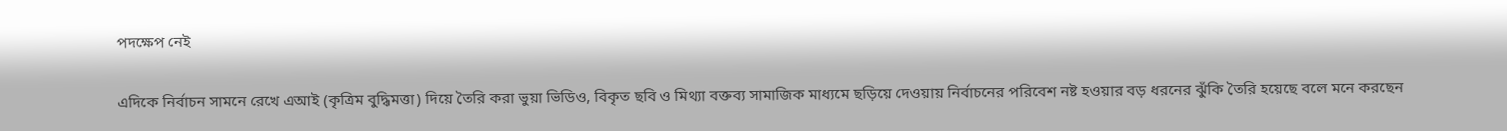পদক্ষেপ নেই

এদিকে নির্বাচন সামনে রেখে এআই (কৃত্রিম বুদ্ধিমত্তা) দিয়ে তৈরি করা ভুয়া ভিডিও, বিকৃত ছবি ও মিথ্যা বক্তব্য সামাজিক মাধ্যমে ছড়িয়ে দেওয়ায় নির্বাচনের পরিবেশ নষ্ট হওয়ার বড় ধরনের ঝুঁকি তৈরি হয়েছে বলে মনে করছেন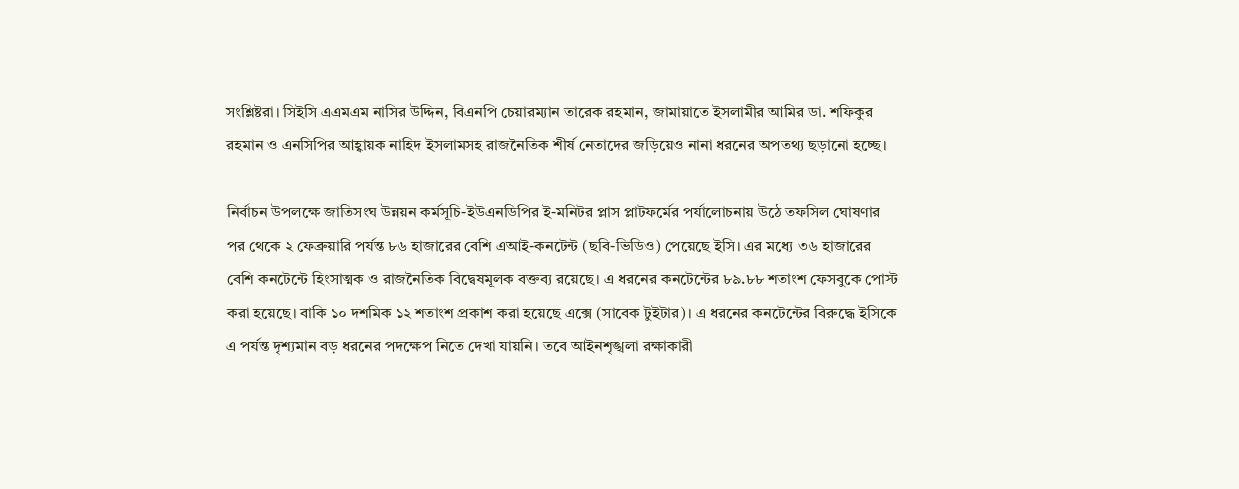সংশ্লিষ্টরা। সিইসি এএমএম নাসির উদ্দিন, বিএনপি চেয়ারম্যান তারেক রহমান, জামায়াতে ইসলামীর আমির ডা. শফিকুর রহমান ও এনসিপির আহ্বায়ক নাহিদ ইসলামসহ রাজনৈতিক শীর্ষ নেতাদের জড়িয়েও নানা ধরনের অপতথ্য ছড়ানো হচ্ছে।

নির্বাচন উপলক্ষে জাতিসংঘ উন্নয়ন কর্মসূচি-ইউএনডিপির ই-মনিটর প্লাস প্লাটফর্মের পর্যালোচনায় উঠে তফসিল ঘোষণার পর থেকে ২ ফেব্রুয়ারি পর্যন্ত ৮৬ হাজারের বেশি এআই-কনটেন্ট (ছবি-ভিডিও) পেয়েছে ইসি। এর মধ্যে ৩৬ হাজারের বেশি কনটেন্টে হিংসাত্মক ও রাজনৈতিক বিদ্বেষমূলক বক্তব্য রয়েছে। এ ধরনের কনটেন্টের ৮৯.৮৮ শতাংশ ফেসবুকে পোস্ট করা হয়েছে। বাকি ১০ দশমিক ১২ শতাংশ প্রকাশ করা হয়েছে এক্সে (সাবেক টুইটার)। এ ধরনের কনটেন্টের বিরুদ্ধে ইসিকে এ পর্যন্ত দৃশ্যমান বড় ধরনের পদক্ষেপ নিতে দেখা যায়নি। তবে আইনশৃঙ্খলা রক্ষাকারী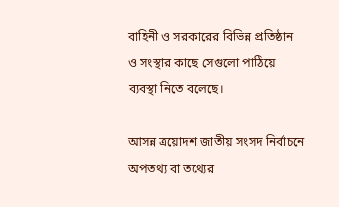বাহিনী ও সরকারের বিভিন্ন প্রতিষ্ঠান ও সংস্থার কাছে সেগুলো পাঠিয়ে ব্যবস্থা নিতে বলেছে।

আসন্ন ত্রয়োদশ জাতীয় সংসদ নির্বাচনে অপতথ্য বা তথ্যের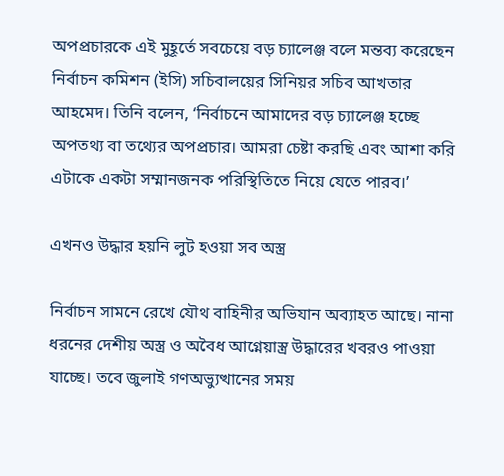অপপ্রচারকে এই মুহূর্তে সবচেয়ে বড় চ্যালেঞ্জ বলে মন্তব্য করেছেন নির্বাচন কমিশন (ইসি) সচিবালয়ের সিনিয়র সচিব আখতার আহমেদ। তিনি বলেন, ‘নির্বাচনে আমাদের বড় চ্যালেঞ্জ হচ্ছে অপতথ্য বা তথ্যের অপপ্রচার। আমরা চেষ্টা করছি এবং আশা করি এটাকে একটা সম্মানজনক পরিস্থিতিতে নিয়ে যেতে পারব।’

এখনও উদ্ধার হয়নি লুট হওয়া সব অস্ত্র

নির্বাচন সামনে রেখে যৌথ বাহিনীর অভিযান অব্যাহত আছে। নানা ধরনের দেশীয় অস্ত্র ও অবৈধ আগ্নেয়াস্ত্র উদ্ধারের খবরও পাওয়া যাচ্ছে। তবে জুলাই গণঅভ্যুত্থানের সময়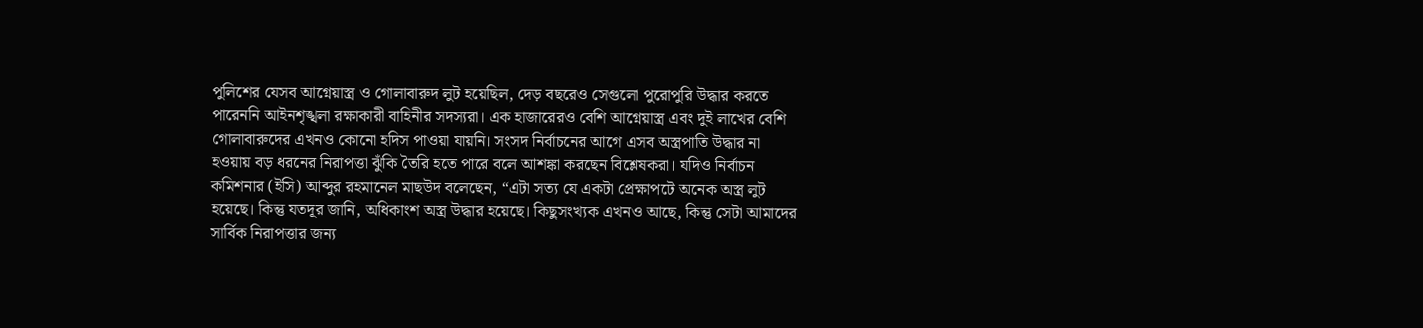পুলিশের যেসব আগ্নেয়াস্ত্র ও গোলাবারুদ লুট হয়েছিল, দেড় বছরেও সেগুলো পুরোপুরি উদ্ধার করতে পারেননি আইনশৃঙ্খলা রক্ষাকারী বাহিনীর সদস্যরা। এক হাজারেরও বেশি আগ্নেয়াস্ত্র এবং দুই লাখের বেশি গোলাবারুদের এখনও কোনো হদিস পাওয়া যায়নি। সংসদ নির্বাচনের আগে এসব অস্ত্রপাতি উদ্ধার না হওয়ায় বড় ধরনের নিরাপত্তা ঝুঁকি তৈরি হতে পারে বলে আশঙ্কা করছেন বিশ্লেষকরা। যদিও নির্বাচন কমিশনার (ইসি) আব্দুর রহমানেল মাছউদ বলেছেন, “এটা সত্য যে একটা প্রেক্ষাপটে অনেক অস্ত্র লুট হয়েছে। কিন্তু যতদূর জানি, অধিকাংশ অস্ত্র উদ্ধার হয়েছে। কিছুসংখ্যক এখনও আছে, কিন্তু সেটা আমাদের সার্বিক নিরাপত্তার জন্য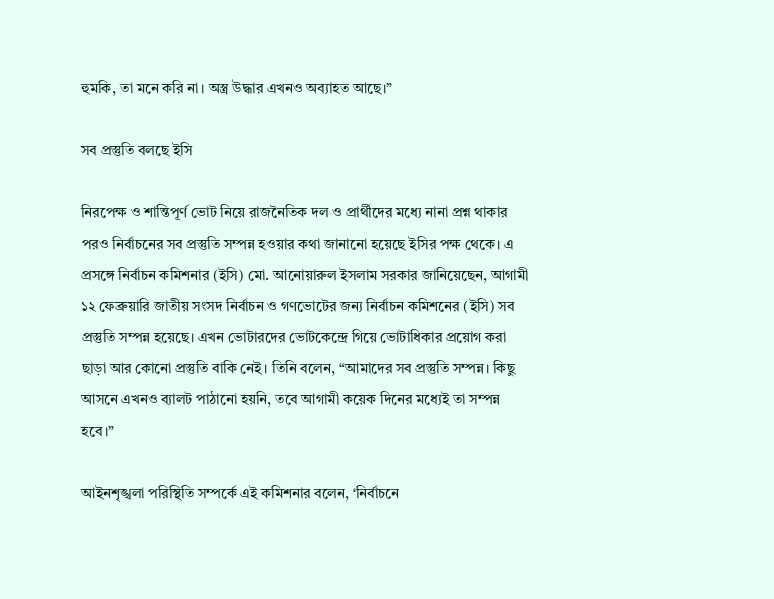হুমকি, তা মনে করি না। অস্ত্র উদ্ধার এখনও অব্যাহত আছে।”

সব প্রস্তুতি বলছে ইসি

নিরপেক্ষ ও শান্তিপূর্ণ ভোট নিয়ে রাজনৈতিক দল ও প্রার্থীদের মধ্যে নানা প্রশ্ন থাকার পরও নির্বাচনের সব প্রস্তুতি সম্পন্ন হওয়ার কথা জানানো হয়েছে ইসির পক্ষ থেকে। এ প্রসঙ্গে নির্বাচন কমিশনার (ইসি) মো. আনোয়ারুল ইসলাম সরকার জানিয়েছেন, আগামী ১২ ফেব্রুয়ারি জাতীয় সংসদ নির্বাচন ও গণভোটের জন্য নির্বাচন কমিশনের (ইসি) সব প্রস্তুতি সম্পন্ন হয়েছে। এখন ভোটারদের ভোটকেন্দ্রে গিয়ে ভোটাধিকার প্রয়োগ করা ছাড়া আর কোনো প্রস্তুতি বাকি নেই। তিনি বলেন, “আমাদের সব প্রস্তুতি সম্পন্ন। কিছু আসনে এখনও ব্যালট পাঠানো হয়নি, তবে আগামী কয়েক দিনের মধ্যেই তা সম্পন্ন হবে।”

আইনশৃঙ্খলা পরিস্থিতি সম্পর্কে এই কমিশনার বলেন, ‘নির্বাচনে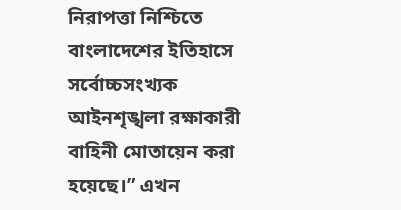নিরাপত্তা নিশ্চিতে বাংলাদেশের ইতিহাসে সর্বোচ্চসংখ্যক আইনশৃঙ্খলা রক্ষাকারী বাহিনী মোতায়েন করা হয়েছে।” এখন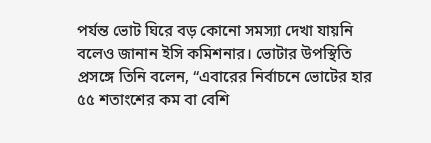পর্যন্ত ভোট ঘিরে বড় কোনো সমস্যা দেখা যায়নি বলেও জানান ইসি কমিশনার। ভোটার উপস্থিতি প্রসঙ্গে তিনি বলেন, “এবারের নির্বাচনে ভোটের হার ৫৫ শতাংশের কম বা বেশি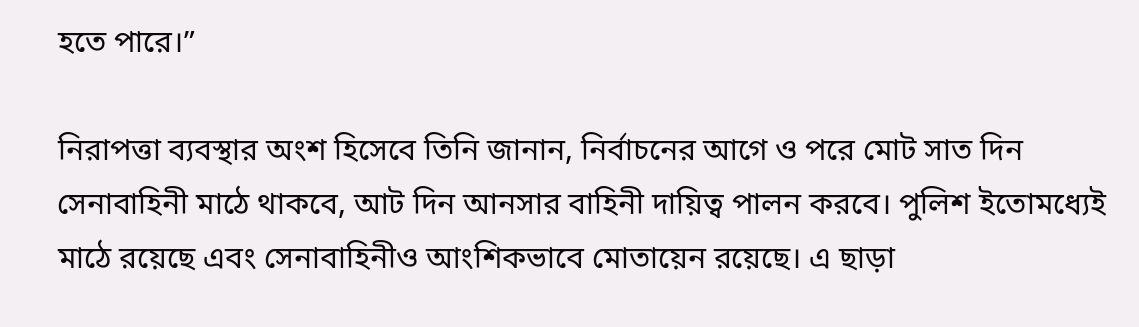হতে পারে।”

নিরাপত্তা ব্যবস্থার অংশ হিসেবে তিনি জানান, নির্বাচনের আগে ও পরে মোট সাত দিন সেনাবাহিনী মাঠে থাকবে, আট দিন আনসার বাহিনী দায়িত্ব পালন করবে। পুলিশ ইতোমধ্যেই মাঠে রয়েছে এবং সেনাবাহিনীও আংশিকভাবে মোতায়েন রয়েছে। এ ছাড়া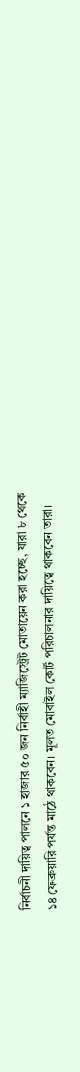নির্বাচনী দায়িত্ব পালনে ১ হাজার ৫০ জন নির্বাহী ম্যাজিস্ট্রেট মোতায়েন করা হচ্ছে, যারা ৮ থেকে ১৪ ফেব্রুয়ারি পর্যন্ত মাঠে থাকবেন। মূলত মোবাইল কোর্ট পরিচালনার দায়িত্বে থাকবেন তারা।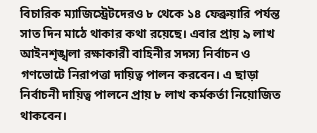বিচারিক ম্যাজিস্ট্রেটদেরও ৮ থেকে ১৪ ফেব্রুয়ারি পর্যন্ত সাত দিন মাঠে থাকার কথা রয়েছে। এবার প্রায় ৯ লাখ আইনশৃঙ্খলা রক্ষাকারী বাহিনীর সদস্য নির্বাচন ও গণভোটে নিরাপত্তা দায়িত্ব পালন করবেন। এ ছাড়া নির্বাচনী দায়িত্ব পালনে প্রায় ৮ লাখ কর্মকর্তা নিয়োজিত থাকবেন।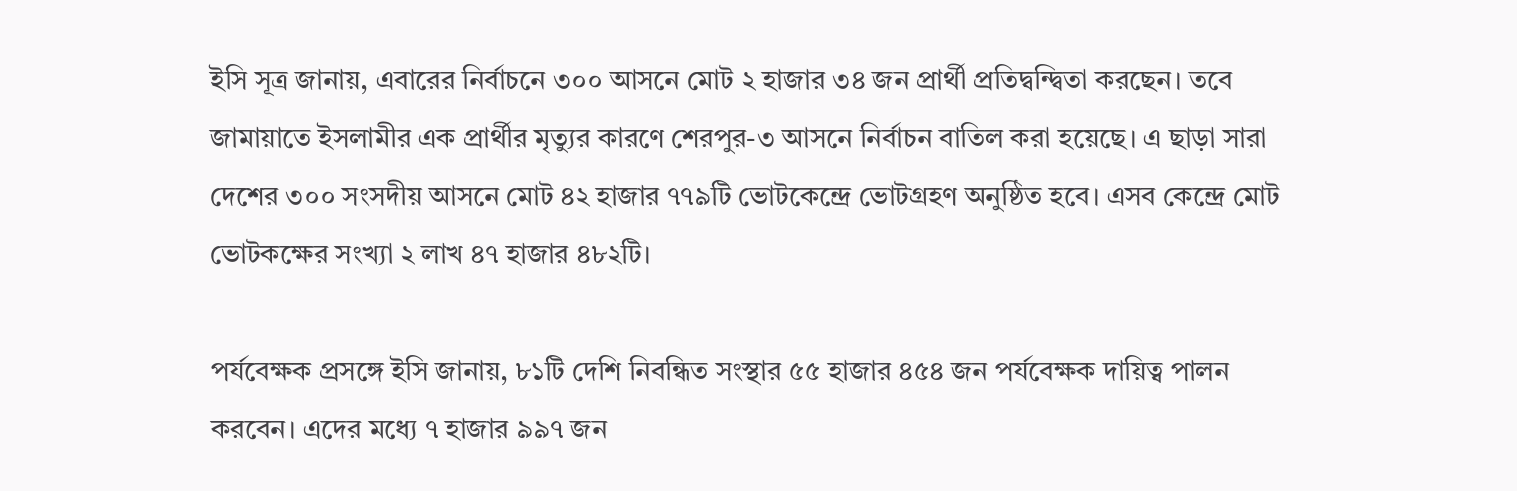ইসি সূত্র জানায়, এবারের নির্বাচনে ৩০০ আসনে মোট ২ হাজার ৩৪ জন প্রার্থী প্রতিদ্বন্দ্বিতা করছেন। তবে জামায়াতে ইসলামীর এক প্রার্থীর মৃত্যুর কারণে শেরপুর-৩ আসনে নির্বাচন বাতিল করা হয়েছে। এ ছাড়া সারা দেশের ৩০০ সংসদীয় আসনে মোট ৪২ হাজার ৭৭৯টি ভোটকেন্দ্রে ভোটগ্রহণ অনুষ্ঠিত হবে। এসব কেন্দ্রে মোট ভোটকক্ষের সংখ্যা ২ লাখ ৪৭ হাজার ৪৮২টি।

পর্যবেক্ষক প্রসঙ্গে ইসি জানায়, ৮১টি দেশি নিবন্ধিত সংস্থার ৫৫ হাজার ৪৫৪ জন পর্যবেক্ষক দায়িত্ব পালন করবেন। এদের মধ্যে ৭ হাজার ৯৯৭ জন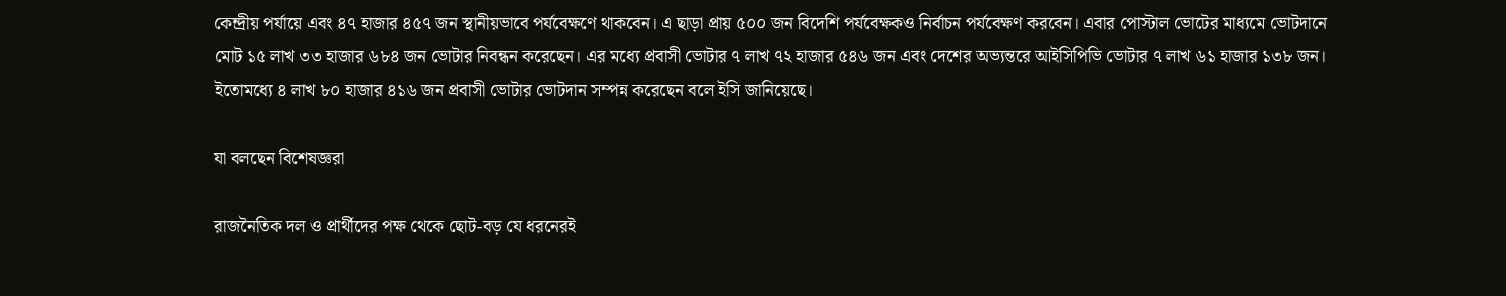কেন্দ্রীয় পর্যায়ে এবং ৪৭ হাজার ৪৫৭ জন স্থানীয়ভাবে পর্যবেক্ষণে থাকবেন। এ ছাড়া প্রায় ৫০০ জন বিদেশি পর্যবেক্ষকও নির্বাচন পর্যবেক্ষণ করবেন। এবার পোস্টাল ভোটের মাধ্যমে ভোটদানে মোট ১৫ লাখ ৩৩ হাজার ৬৮৪ জন ভোটার নিবন্ধন করেছেন। এর মধ্যে প্রবাসী ভোটার ৭ লাখ ৭২ হাজার ৫৪৬ জন এবং দেশের অভ্যন্তরে আইসিপিভি ভোটার ৭ লাখ ৬১ হাজার ১৩৮ জন। ইতোমধ্যে ৪ লাখ ৮০ হাজার ৪১৬ জন প্রবাসী ভোটার ভোটদান সম্পন্ন করেছেন বলে ইসি জানিয়েছে।

যা বলছেন বিশেষজ্ঞরা

রাজনৈতিক দল ও প্রার্থীদের পক্ষ থেকে ছোট-বড় যে ধরনেরই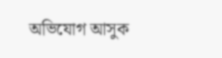অভিযোগ আসুক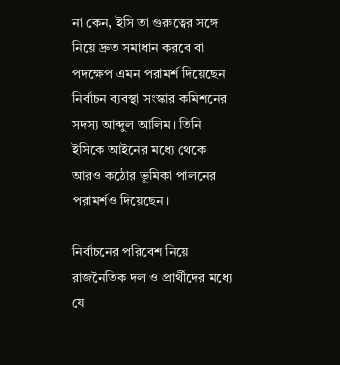না কেন, ইসি তা গুরুত্বের সঙ্গে নিয়ে দ্রুত সমাধান করবে বা পদক্ষেপ এমন পরামর্শ দিয়েছেন নির্বাচন ব্যবস্থা সংস্কার কমিশনের সদস্য আব্দুল আলিম। তিনি ইসিকে আইনের মধ্যে থেকে আরও কঠোর ভূমিকা পালনের পরামর্শও দিয়েছেন।

নির্বাচনের পরিবেশ নিয়ে রাজনৈতিক দল ও প্রার্থীদের মধ্যে যে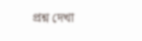প্রশ্ন দেখা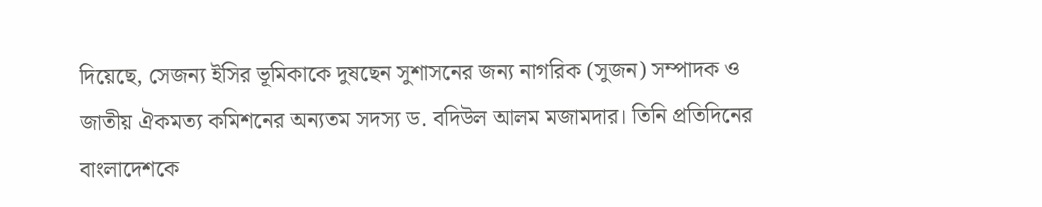দিয়েছে, সেজন্য ইসির ভূমিকাকে দুষছেন সুশাসনের জন্য নাগরিক (সুজন) সম্পাদক ও জাতীয় ঐকমত্য কমিশনের অন্যতম সদস্য ড. বদিউল আলম মজামদার। তিনি প্রতিদিনের বাংলাদেশকে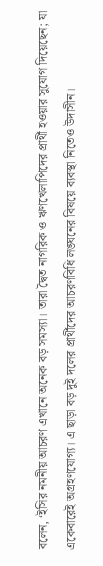বলেন, ‘ইসির নমনীয় আচরণ এখানে অনেক বড় সমস্যা। তারা দ্বৈত নাগরিক ও ঋণখেলাপিদের প্রার্থী হওয়ার সুযোগ দিয়েছেন; যা একেবারেই অগ্রহণযোগ্য। এ ছাড়া বড় দুই দলের প্রার্থীদের আচরণবিধি লঙ্ঘনের বিষয়ে ব্যবস্থা নিতেও উদাসীন।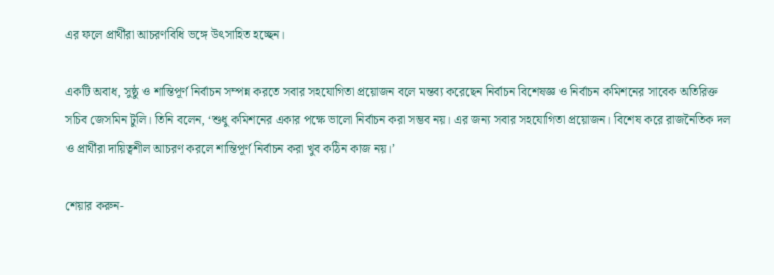এর ফলে প্রার্থীরা আচরণবিধি ভঙ্গে উৎসাহিত হচ্ছেন।

একটি অবাধ, সুষ্ঠু ও শান্তিপূর্ণ নির্বাচন সম্পন্ন করতে সবার সহযোগিতা প্রয়োজন বলে মন্তব্য করেছেন নির্বাচন বিশেষজ্ঞ ও নির্বাচন কমিশনের সাবেক অতিরিক্ত সচিব জেসমিন টুলি। তিনি বলেন, ‘শুধু কমিশনের একার পক্ষে ভালো নির্বাচন করা সম্ভব নয়। এর জন্য সবার সহযোগিতা প্রয়োজন। বিশেষ করে রাজনৈতিক দল ও প্রার্থীরা দায়িত্বশীল আচরণ করলে শান্তিপূর্ণ নির্বাচন করা খুব কঠিন কাজ নয়।’

শেয়ার করুন-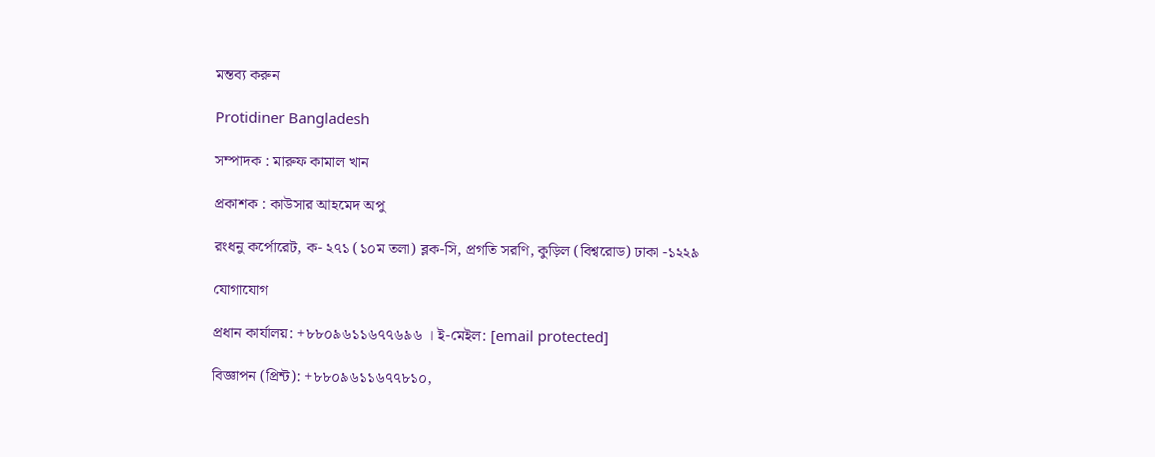মন্তব্য করুন

Protidiner Bangladesh

সম্পাদক : মারুফ কামাল খান

প্রকাশক : কাউসার আহমেদ অপু

রংধনু কর্পোরেট, ক- ২৭১ (১০ম তলা) ব্লক-সি, প্রগতি সরণি, কুড়িল (বিশ্বরোড) ঢাকা -১২২৯

যোগাযোগ

প্রধান কার্যালয়: +৮৮০৯৬১১৬৭৭৬৯৬ । ই-মেইল: [email protected]

বিজ্ঞাপন (প্রিন্ট): +৮৮০৯৬১১৬৭৭৮১০,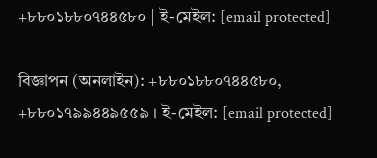+৮৮০১৮৮০৭৪৪৫৮০ | ই-মেইল: [email protected]

বিজ্ঞাপন (অনলাইন): +৮৮০১৮৮০৭৪৪৫৮০, +৮৮০১৭৯৯৪৪৯৫৫৯ । ই-মেইল: [email protected]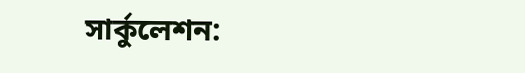সার্কুলেশন: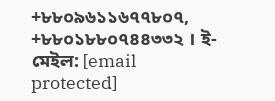+৮৮০৯৬১১৬৭৭৮০৭, +৮৮০১৮৮০৭৪৪৩৩২ । ই-মেইল: [email protected]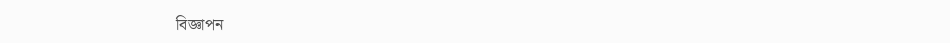বিজ্ঞাপন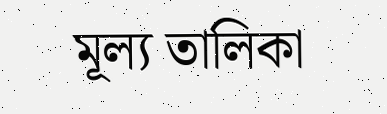মূল্য তালিকা